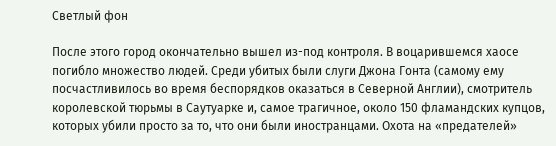Светлый фон

После этого город окончательно вышел из-под контроля. В воцарившемся хаосе погибло множество людей. Среди убитых были слуги Джона Гонта (самому ему посчастливилось во время беспорядков оказаться в Северной Англии), смотритель королевской тюрьмы в Саутуарке и, самое трагичное, около 150 фламандских купцов, которых убили просто за то, что они были иностранцами. Охота на «предателей»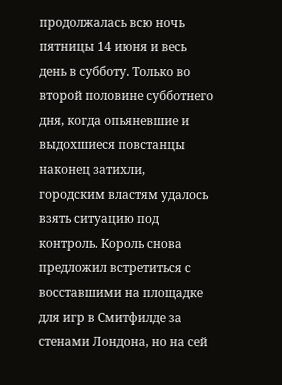продолжалась всю ночь пятницы 14 июня и весь день в субботу. Только во второй половине субботнего дня, когда опьяневшие и выдохшиеся повстанцы наконец затихли, городским властям удалось взять ситуацию под контроль. Король снова предложил встретиться с восставшими на площадке для игр в Смитфилде за стенами Лондона, но на сей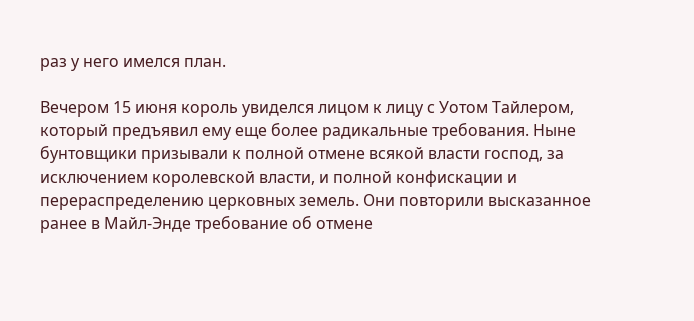раз у него имелся план.

Вечером 15 июня король увиделся лицом к лицу с Уотом Тайлером, который предъявил ему еще более радикальные требования. Ныне бунтовщики призывали к полной отмене всякой власти господ, за исключением королевской власти, и полной конфискации и перераспределению церковных земель. Они повторили высказанное ранее в Майл-Энде требование об отмене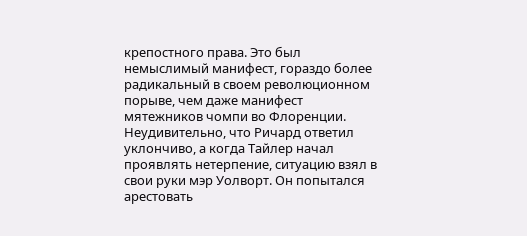крепостного права. Это был немыслимый манифест, гораздо более радикальный в своем революционном порыве, чем даже манифест мятежников чомпи во Флоренции. Неудивительно, что Ричард ответил уклончиво, а когда Тайлер начал проявлять нетерпение, ситуацию взял в свои руки мэр Уолворт. Он попытался арестовать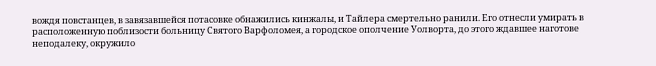вождя повстанцев, в завязавшейся потасовке обнажились кинжалы, и Тайлера смертельно ранили. Его отнесли умирать в расположенную поблизости больницу Святого Варфоломея, а городское ополчение Уолворта, до этого ждавшее наготове неподалеку, окружило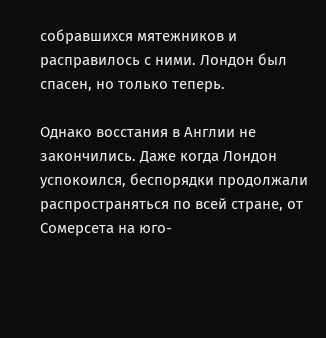собравшихся мятежников и расправилось с ними. Лондон был спасен, но только теперь.

Однако восстания в Англии не закончились. Даже когда Лондон успокоился, беспорядки продолжали распространяться по всей стране, от Сомерсета на юго-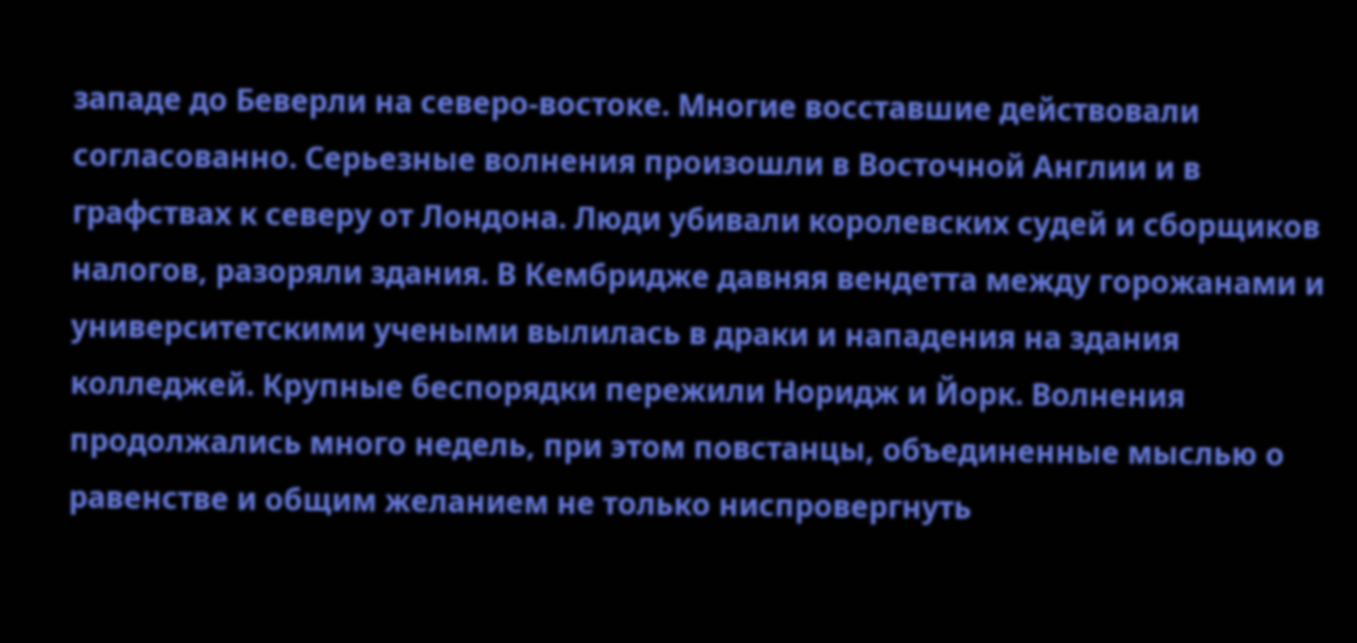западе до Беверли на северо-востоке. Многие восставшие действовали согласованно. Серьезные волнения произошли в Восточной Англии и в графствах к северу от Лондона. Люди убивали королевских судей и сборщиков налогов, разоряли здания. В Кембридже давняя вендетта между горожанами и университетскими учеными вылилась в драки и нападения на здания колледжей. Крупные беспорядки пережили Норидж и Йорк. Волнения продолжались много недель, при этом повстанцы, объединенные мыслью о равенстве и общим желанием не только ниспровергнуть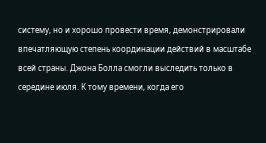систему, но и хорошо провести время, демонстрировали впечатляющую степень координации действий в масштабе всей страны. Джона Болла смогли выследить только в середине июля. К тому времени, когда его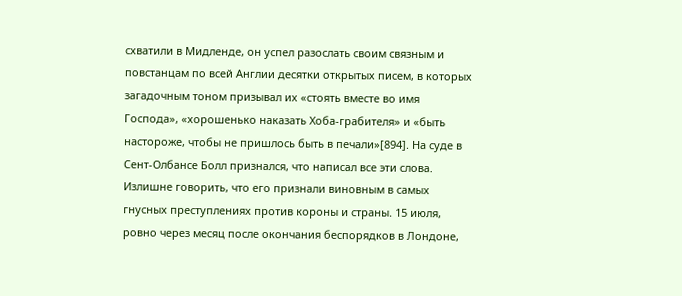схватили в Мидленде, он успел разослать своим связным и повстанцам по всей Англии десятки открытых писем, в которых загадочным тоном призывал их «стоять вместе во имя Господа», «хорошенько наказать Хоба-грабителя» и «быть настороже, чтобы не пришлось быть в печали»[894]. На суде в Сент-Олбансе Болл признался, что написал все эти слова. Излишне говорить, что его признали виновным в самых гнусных преступлениях против короны и страны. 15 июля, ровно через месяц после окончания беспорядков в Лондоне,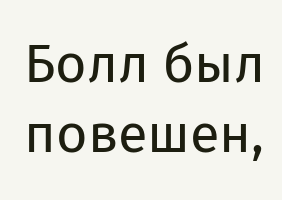Болл был повешен,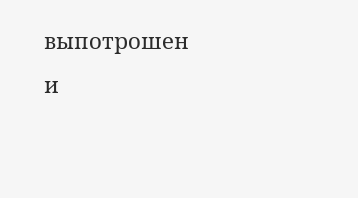выпотрошен и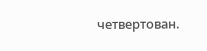четвертован.